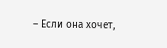– Если она хочет,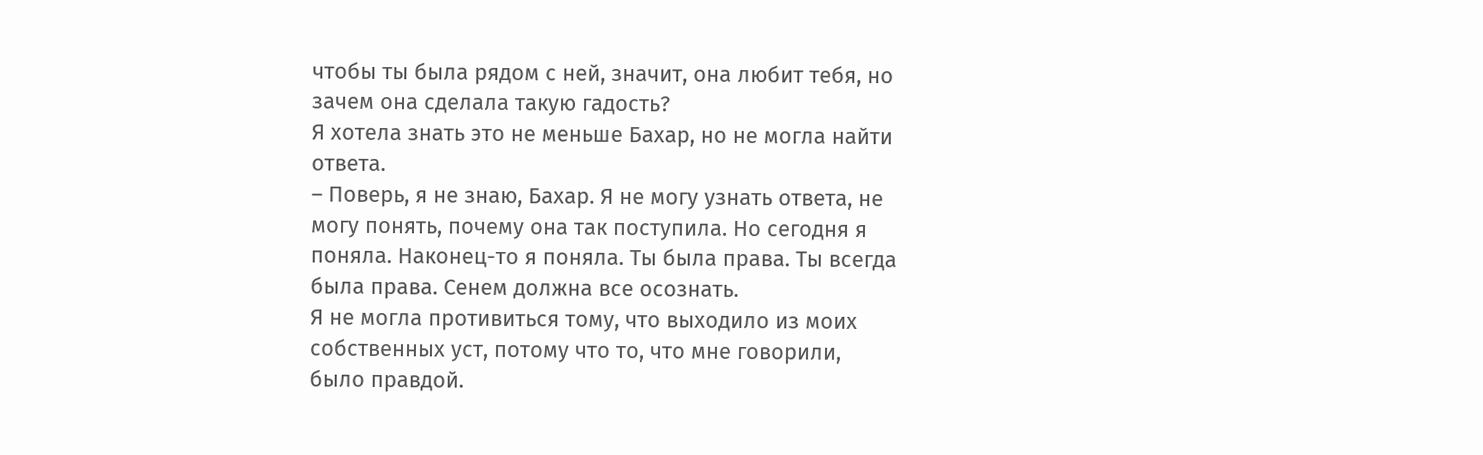чтобы ты была рядом с ней, значит, она любит тебя, но зачем она сделала такую гадость?
Я хотела знать это не меньше Бахар, но не могла найти ответа.
– Поверь, я не знаю, Бахар. Я не могу узнать ответа, не могу понять, почему она так поступила. Но сегодня я поняла. Наконец-то я поняла. Ты была права. Ты всегда была права. Сенем должна все осознать.
Я не могла противиться тому, что выходило из моих собственных уст, потому что то, что мне говорили, было правдой.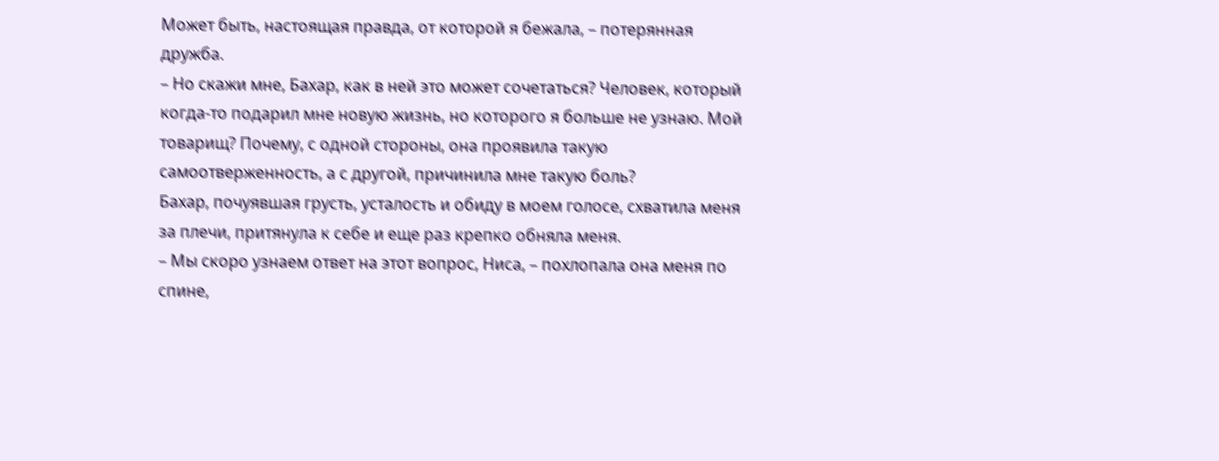Может быть, настоящая правда, от которой я бежала, – потерянная дружба.
– Но скажи мне, Бахар, как в ней это может сочетаться? Человек, который когда-то подарил мне новую жизнь, но которого я больше не узнаю. Мой товарищ? Почему, с одной стороны, она проявила такую самоотверженность, а с другой, причинила мне такую боль?
Бахар, почуявшая грусть, усталость и обиду в моем голосе, схватила меня за плечи, притянула к себе и еще раз крепко обняла меня.
– Мы скоро узнаем ответ на этот вопрос, Ниса, – похлопала она меня по спине,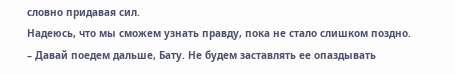словно придавая сил.
Надеюсь, что мы сможем узнать правду, пока не стало слишком поздно.
– Давай поедем дальше, Бату. Не будем заставлять ее опаздывать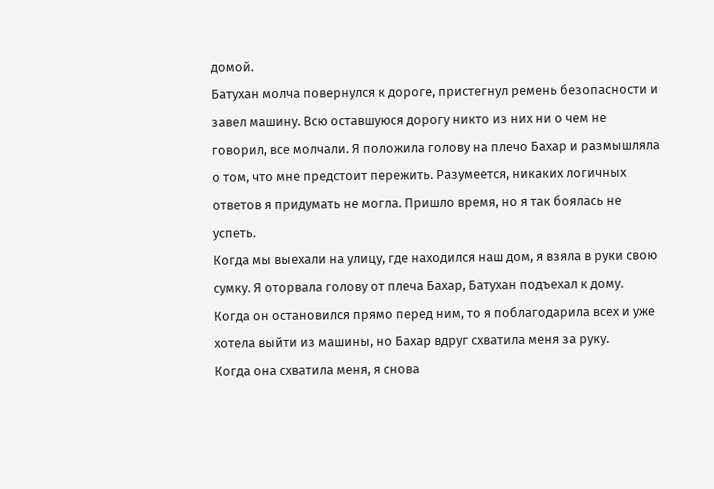домой.
Батухан молча повернулся к дороге, пристегнул ремень безопасности и завел машину. Всю оставшуюся дорогу никто из них ни о чем не говорил, все молчали. Я положила голову на плечо Бахар и размышляла о том, что мне предстоит пережить. Разумеется, никаких логичных ответов я придумать не могла. Пришло время, но я так боялась не успеть.
Когда мы выехали на улицу, где находился наш дом, я взяла в руки свою сумку. Я оторвала голову от плеча Бахар, Батухан подъехал к дому. Когда он остановился прямо перед ним, то я поблагодарила всех и уже хотела выйти из машины, но Бахар вдруг схватила меня за руку.
Когда она схватила меня, я снова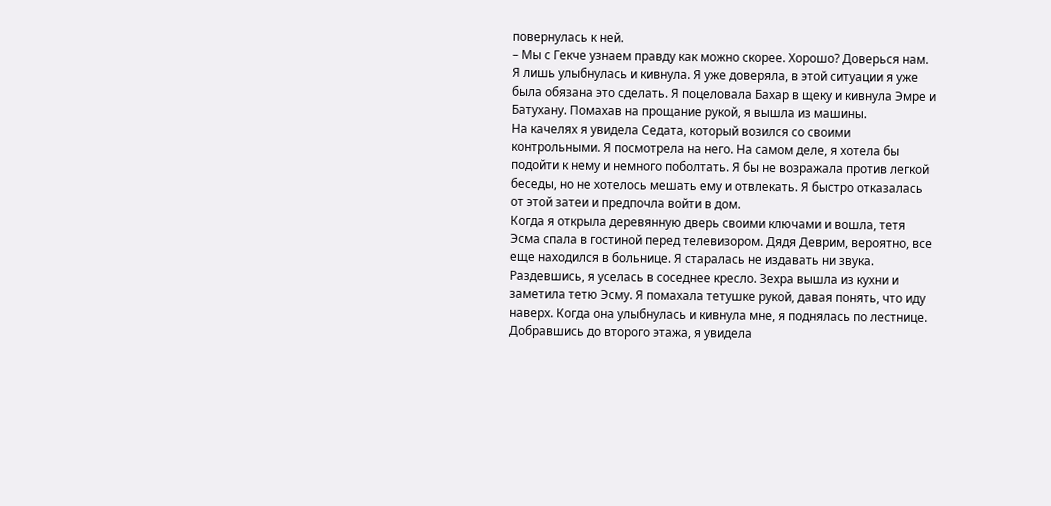повернулась к ней.
– Мы с Гекче узнаем правду как можно скорее. Хорошо? Доверься нам.
Я лишь улыбнулась и кивнула. Я уже доверяла, в этой ситуации я уже была обязана это сделать. Я поцеловала Бахар в щеку и кивнула Эмре и Батухану. Помахав на прощание рукой, я вышла из машины.
На качелях я увидела Седата, который возился со своими контрольными. Я посмотрела на него. На самом деле, я хотела бы подойти к нему и немного поболтать. Я бы не возражала против легкой беседы, но не хотелось мешать ему и отвлекать. Я быстро отказалась от этой затеи и предпочла войти в дом.
Когда я открыла деревянную дверь своими ключами и вошла, тетя Эсма спала в гостиной перед телевизором. Дядя Деврим, вероятно, все еще находился в больнице. Я старалась не издавать ни звука.
Раздевшись, я уселась в соседнее кресло. Зехра вышла из кухни и заметила тетю Эсму. Я помахала тетушке рукой, давая понять, что иду наверх. Когда она улыбнулась и кивнула мне, я поднялась по лестнице.
Добравшись до второго этажа, я увидела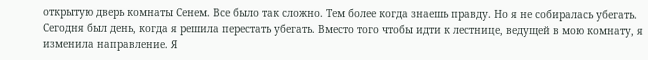открытую дверь комнаты Сенем. Все было так сложно. Тем более когда знаешь правду. Но я не собиралась убегать. Сегодня был день, когда я решила перестать убегать. Вместо того чтобы идти к лестнице, ведущей в мою комнату, я изменила направление. Я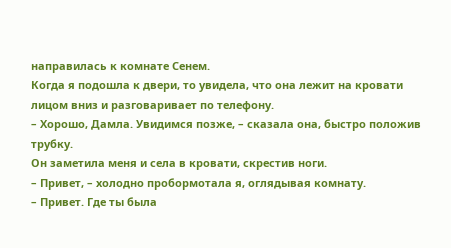направилась к комнате Сенем.
Когда я подошла к двери, то увидела, что она лежит на кровати лицом вниз и разговаривает по телефону.
– Хорошо, Дамла. Увидимся позже, – сказала она, быстро положив трубку.
Он заметила меня и села в кровати, скрестив ноги.
– Привет, – холодно пробормотала я, оглядывая комнату.
– Привет. Где ты была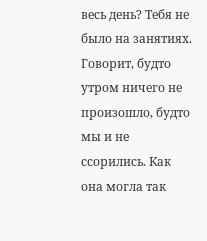весь день? Тебя не было на занятиях.
Говорит, будто утром ничего не произошло, будто мы и не ссорились. Как она могла так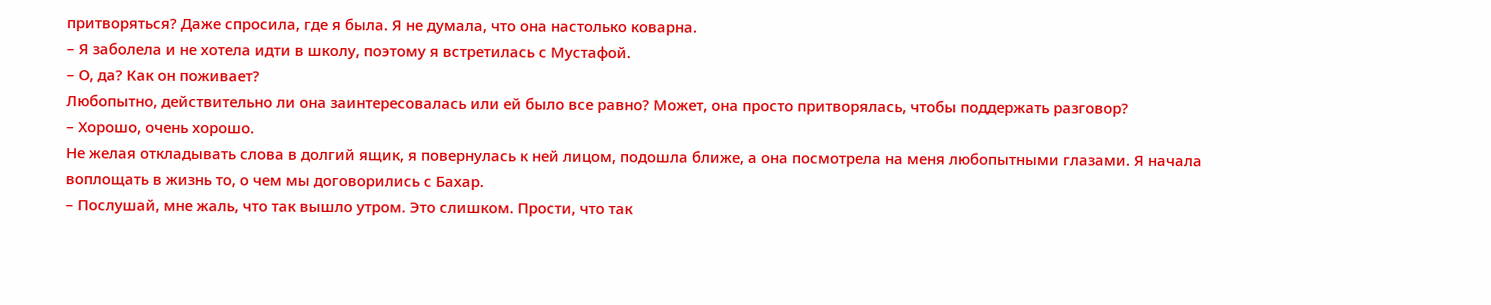притворяться? Даже спросила, где я была. Я не думала, что она настолько коварна.
– Я заболела и не хотела идти в школу, поэтому я встретилась с Мустафой.
– О, да? Как он поживает?
Любопытно, действительно ли она заинтересовалась или ей было все равно? Может, она просто притворялась, чтобы поддержать разговор?
– Хорошо, очень хорошо.
Не желая откладывать слова в долгий ящик, я повернулась к ней лицом, подошла ближе, а она посмотрела на меня любопытными глазами. Я начала воплощать в жизнь то, о чем мы договорились с Бахар.
– Послушай, мне жаль, что так вышло утром. Это слишком. Прости, что так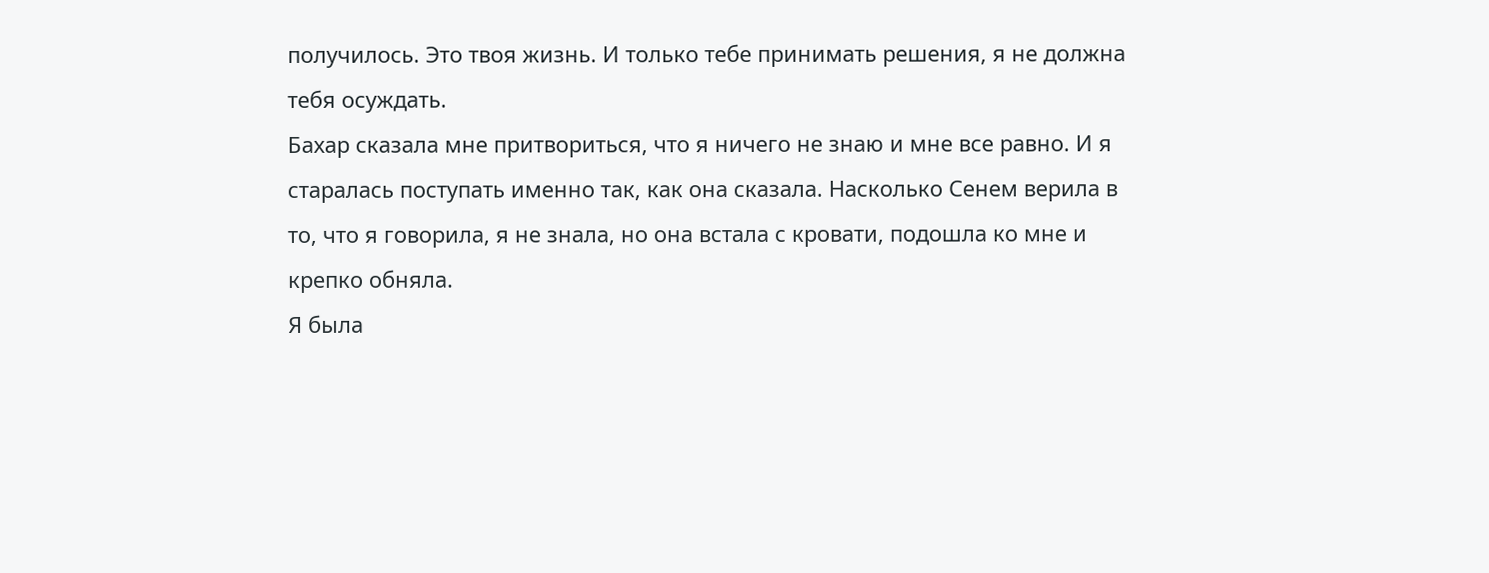получилось. Это твоя жизнь. И только тебе принимать решения, я не должна тебя осуждать.
Бахар сказала мне притвориться, что я ничего не знаю и мне все равно. И я старалась поступать именно так, как она сказала. Насколько Сенем верила в то, что я говорила, я не знала, но она встала с кровати, подошла ко мне и крепко обняла.
Я была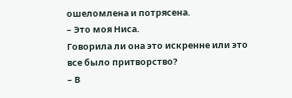ошеломлена и потрясена.
– Это моя Ниса.
Говорила ли она это искренне или это все было притворство?
– В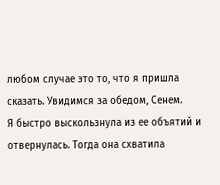любом случае это то, что я пришла сказать. Увидимся за обедом, Сенем.
Я быстро выскользнула из ее объятий и отвернулась. Тогда она схватила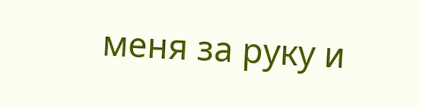меня за руку и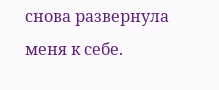снова развернула меня к себе.